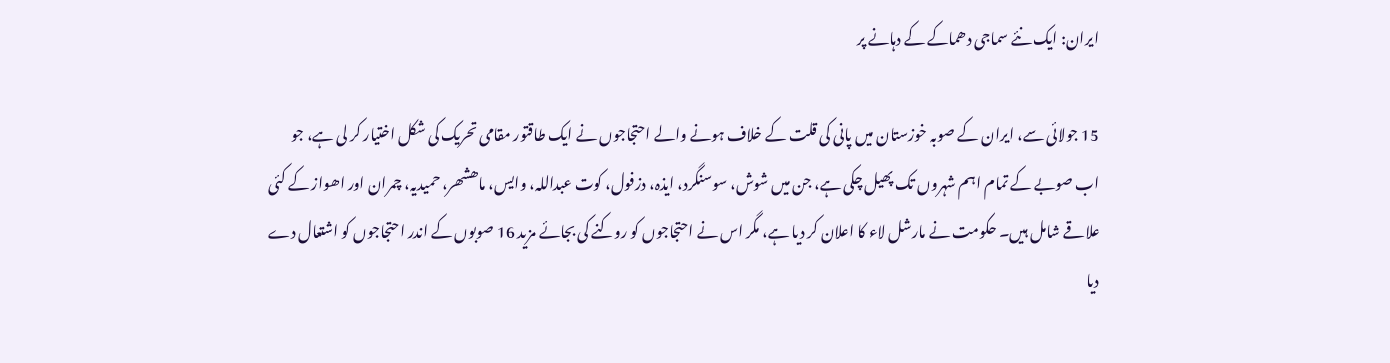ایران: ایک نئے سماجی دھماکے کے دہانے پر

15 جولائی سے، ایران کے صوبہ خوزستان میں پانی کی قلت کے خلاف ہونے والے احتجاجوں نے ایک طاقتور مقامی تحریک کی شکل اختیار کر لی ہے، جو اب صوبے کے تمام اہم شہروں تک پھیل چکی ہے، جن میں شوش، سوسنگرد، ایذہ، دزفول، کوت عبداللہ، وایس، ماھشھر، حمیدیہ، چمران اور اھواز کے کئی علاقے شامل ہیں۔ حکومت نے مارشل لاء کا اعلان کر دیا ہے، مگر اس نے احتجاجوں کو روکنے کی بجائے مزید 16 صوبوں کے اندر احتجاجوں کو اشتعال دے دیا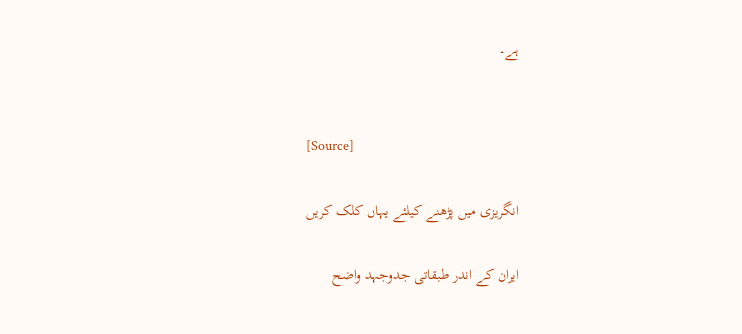ہے۔


[Source]

انگریزی میں پڑھنے کیلئے یہاں کلک کریں

ایران کے اندر طبقاتی جدوجہد واضح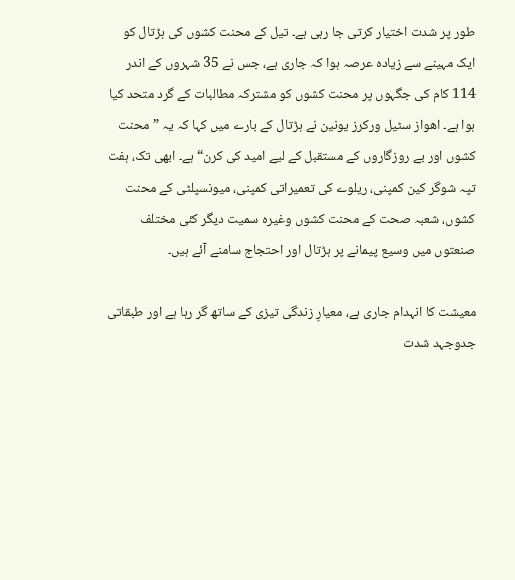طور پر شدت اختیار کرتی جا رہی ہے۔ تیل کے محنت کشوں کی ہڑتال کو ایک مہینے سے زیادہ عرصہ ہوا کہ جاری ہے، جس نے 35 شہروں کے اندر 114 کام کی جگہوں پر محنت کشوں کو مشترکہ مطالبات کے گرد متحد کیا ہوا ہے۔ اھواز سٹیل ورکرز یونین نے ہڑتال کے بارے میں کہا کہ یہ ”محنت کشوں اور بے روزگاروں کے مستقبل کے لیے امید کی کرن“ ہے۔ ابھی تک، ہفت تپہ شوگر کین کمپنی، ریلوے کی تعمیراتی کمپنی، میونسپلٹی کے محنت کشوں، شعبہ صحت کے محنت کشوں وغیرہ سمیت دیگر کئی مختلف صنعتوں میں وسیع پیمانے پر ہڑتال اور احتجاج سامنے آئے ہیں۔

معیشت کا انہدام جاری ہے، معیارِ زندگی تیزی کے ساتھ گر رہا ہے اور طبقاتی جدوجہد شدت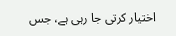اختیار کرتی جا رہی ہے، جس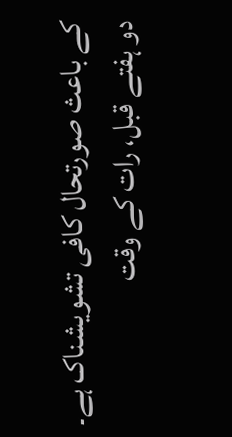کے باعث صورتحال کافی تشویشناک ہے۔ دو ہفتے قبل، رات کے وقت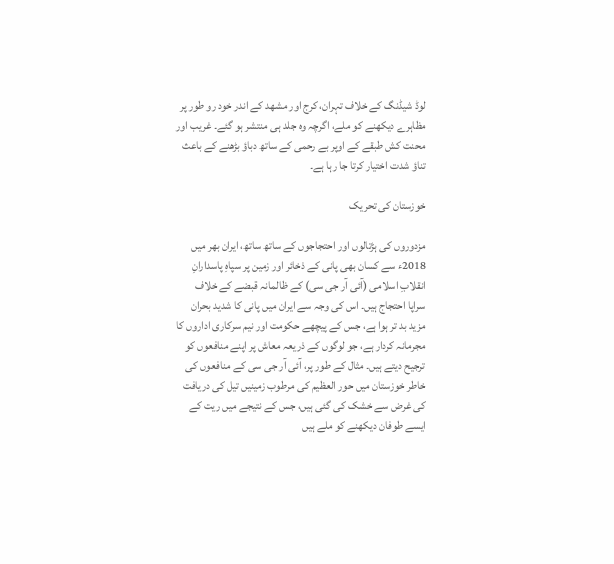لوڈ شیڈنگ کے خلاف تہران، کرج اور مشھد کے اندر خود رو طور پر مظاہرے دیکھنے کو ملے، اگرچہ وہ جلد ہی منتشر ہو گئے۔ غریب اور محنت کش طبقے کے اوپر بے رحمی کے ساتھ دباؤ بڑھنے کے باعث تناؤ شدت اختیار کرتا جا رہا ہے۔

خوزستان کی تحریک

مزدوروں کی ہڑتالوں اور احتجاجوں کے ساتھ ساتھ، ایران بھر میں 2018ء سے کسان بھی پانی کے ذخائر اور زمین پر سپاہِ پاسدارانِ انقلابِ اسلامی (آئی آر جی سی) کے ظالمانہ قبضے کے خلاف سراپا احتجاج ہیں۔ اس کی وجہ سے ایران میں پانی کا شدید بحران مزید بد تر ہوا ہے، جس کے پیچھے حکومت اور نیم سرکاری اداروں کا مجرمانہ کردار ہے، جو لوگوں کے ذریعہ معاش پر اپنے منافعوں کو ترجیح دیتے ہیں۔ مثال کے طور پر، آئی آر جی سی کے منافعوں کی خاطر خوزستان میں حور العظیم کی مرطوب زمینیں تیل کی دریافت کی غرض سے خشک کی گئی ہیں، جس کے نتیجے میں ریت کے ایسے طوفان دیکھنے کو ملے ہیں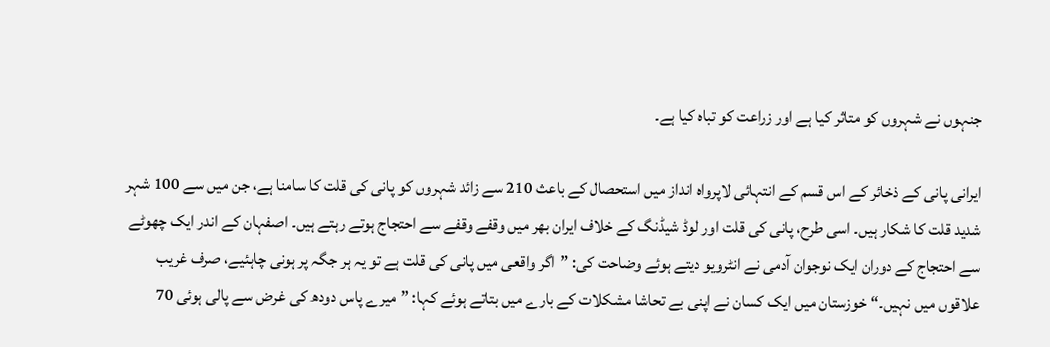جنہوں نے شہروں کو متاثر کیا ہے اور زراعت کو تباہ کیا ہے۔

ایرانی پانی کے ذخائر کے اس قسم کے انتہائی لاپرواہ انداز میں استحصال کے باعث 210 سے زائد شہروں کو پانی کی قلت کا سامنا ہے، جن میں سے 100 شہر شدید قلت کا شکار ہیں۔ اسی طرح، پانی کی قلت اور لوڈ شیڈنگ کے خلاف ایران بھر میں وقفے وقفے سے احتجاج ہوتے رہتے ہیں۔ اصفہان کے اندر ایک چھوٹے سے احتجاج کے دوران ایک نوجوان آدمی نے انٹرویو دیتے ہوئے وضاحت کی: ”اگر واقعی میں پانی کی قلت ہے تو یہ ہر جگہ پر ہونی چاہئیے، صرف غریب علاقوں میں نہیں۔“ خوزستان میں ایک کسان نے اپنی بے تحاشا مشکلات کے بارے میں بتاتے ہوئے کہا: ”میرے پاس دودھ کی غرض سے پالی ہوئی 70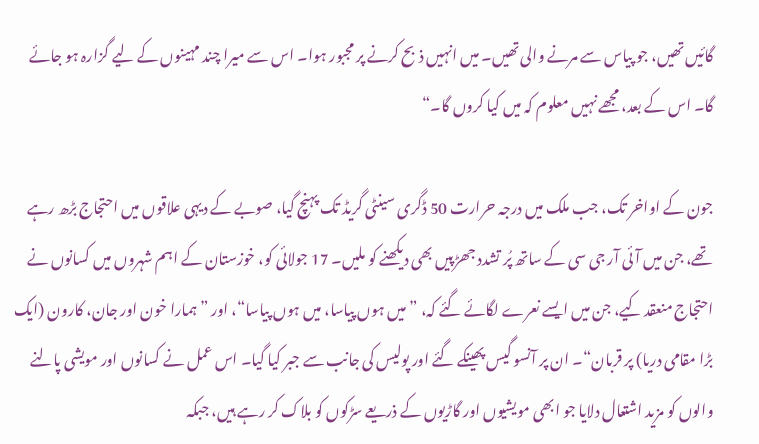گائیں تھیں، جو پیاس سے مرنے والی تھیں۔ میں انہیں ذبح کرنے پر مجبور ہوا۔ اس سے میرا چند مہینوں کے لیے گزارہ ہو جائے گا۔ اس کے بعد، مجھے نہیں معلوم کہ میں کیا کروں گا۔“

جون کے اواخر تک، جب ملک میں درجہ حرارت 50 ڈگری سینٹی گریڈ تک پہنچ گیا، صوبے کے دیہی علاقوں میں احتجاج بڑھ رہے تھے، جن میں آئی آر جی سی کے ساتھ پُر تشدد جھڑپیں بھی دیکھنے کو ملیں۔ 17 جولائی کو، خوزستان کے اہم شہروں میں کسانوں نے احتجاج منعقد کیے، جن میں ایسے نعرے لگائے گئے کہ، ”میں ہوں پیاسا، میں ہوں پیاسا“، اور ”ہمارا خون اور جان، کارون (ایک بڑا مقامی دریا) پر قربان“۔ ان پر آنسو گیس پھینکے گئے اور پولیس کی جانب سے جبر کیا گیا۔ اس عمل نے کسانوں اور مویشی پالنے والوں کو مزید اشتعال دلایا جو ابھی مویشیوں اور گاڑیوں کے ذریعے سڑکوں کو بلاک کر رہے ہیں، جبکہ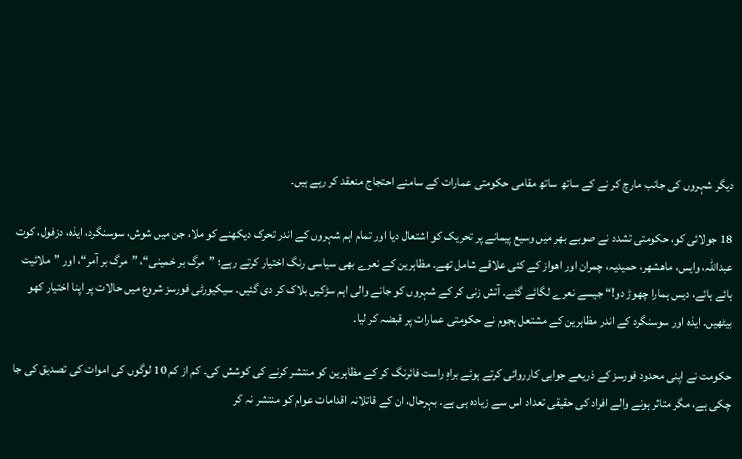دیگر شہروں کی جانب مارچ کر نے کے ساتھ ساتھ مقامی حکومتی عمارات کے سامنے احتجاج منعقد کر رہے ہیں۔

18 جولائی کو، حکومتی تشدد نے صوبے بھر میں وسیع پیمانے پر تحریک کو اشتعال دیا اور تمام اہم شہروں کے اندر تحرک دیکھنے کو ملا، جن میں شوش، سوسنگرد، ایذہ، دزفول، کوت عبداللہ، وایس، ماھشھر، حمیدیہ، چمران اور اھواز کے کئی علاقے شامل تھے۔ مظاہرین کے نعرے بھی سیاسی رنگ اختیار کرتے رہے؛ ”مرگ بر خمینی“، ”مرگ بر آمر“، اور ”ملائیت ہائے ہائے، دیس ہمارا چھوڑ دو!“ جیسے نعرے لگائے گئے۔ آتش زنی کر کے شہروں کو جانے والی اہم سڑکیں بلاک کر دی گئیں۔ سیکیورٹی فورسز شروع میں حالات پر اپنا اختیار کھو بیٹھیں۔ ایذہ اور سوسنگرد کے اندر مظاہرین کے مشتعل ہجوم نے حکومتی عمارات پر قبضہ کر لیا۔

حکومت نے اپنی محدود فورسز کے ذریعے جوابی کارروائی کرتے ہوئے براہِ راست فائرنگ کر کے مظاہرین کو منتشر کرنے کی کوشش کی۔ کم از کم 10 لوگوں کی اموات کی تصدیق کی جا چکی ہے، مگر متاثر ہونے والے افراد کی حقیقی تعداد اس سے زیادہ ہی ہے۔ بہرحال، ان کے قاتلانہ اقدامات عوام کو منتشر نہ کر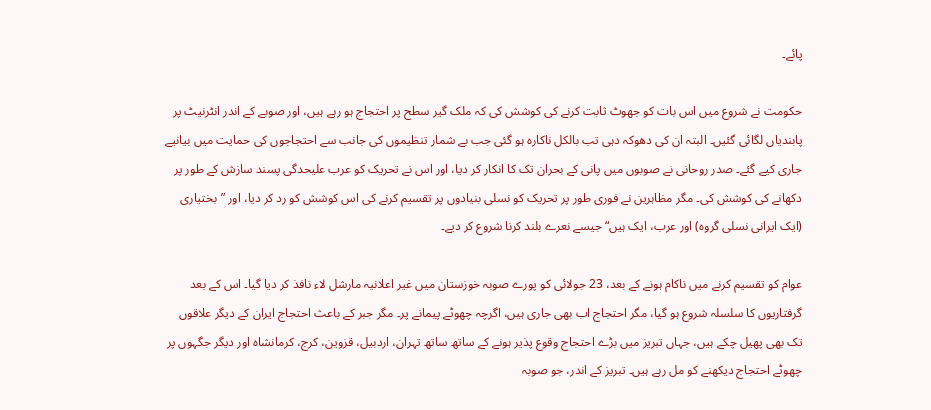پائے۔

حکومت نے شروع میں اس بات کو جھوٹ ثابت کرنے کی کوشش کی کہ ملک گیر سطح پر احتجاج ہو رہے ہیں، اور صوبے کے اندر انٹرنیٹ پر پابندیاں لگائی گئیں۔ البتہ ان کی دھوکہ دہی تب بالکل ناکارہ ہو گئی جب بے شمار تنظیموں کی جانب سے احتجاجوں کی حمایت میں بیانیے جاری کیے گئے۔ صدر روحانی نے صوبوں میں پانی کے بحران تک کا انکار کر دیا، اور اس نے تحریک کو عرب علیحدگی پسند سازش کے طور پر دکھانے کی کوشش کی۔ مگر مظاہرین نے فوری طور پر تحریک کو نسلی بنیادوں پر تقسیم کرنے کی اس کوشش کو رد کر دیا، اور ”بختیاری (ایک ایرانی نسلی گروہ) اور عرب، ایک ہیں“ جیسے نعرے بلند کرنا شروع کر دیے۔

عوام کو تقسیم کرنے میں ناکام ہونے کے بعد، 23 جولائی کو پورے صوبہ خوزستان میں غیر اعلانیہ مارشل لاء نافذ کر دیا گیا۔ اس کے بعد گرفتاریوں کا سلسلہ شروع ہو گیا، مگر احتجاج اب بھی جاری ہیں، اگرچہ چھوٹے پیمانے پر۔ مگر جبر کے باعث احتجاج ایران کے دیگر علاقوں تک بھی پھیل چکے ہیں، جہاں تبریز میں بڑے احتجاج وقوع پذیر ہونے کے ساتھ ساتھ تہران، اردبیل، قزوین، کرج، کرمانشاہ اور دیگر جگہوں پر چھوٹے احتجاج دیکھنے کو مل رہے ہیں۔ تبریز کے اندر، جو صوبہ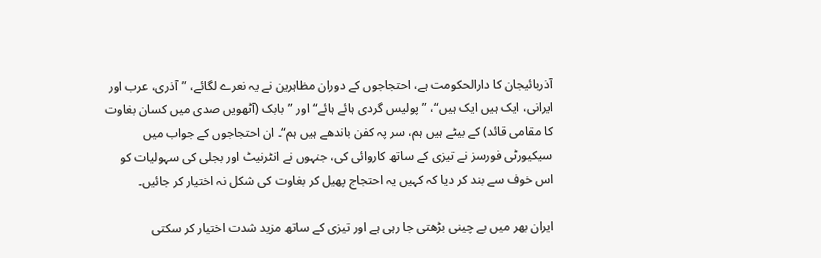آذربائیجان کا دارالحکومت ہے، احتجاجوں کے دوران مظاہرین نے یہ نعرے لگائے، ”آذری، عرب اور ایرانی، ایک ہیں ایک ہیں“، ”پولیس گردی ہائے ہائے“ اور ”بابک (آٹھویں صدی میں کسان بغاوت کا مقامی قائد) کے بیٹے ہیں ہم، سر پہ کفن باندھے ہیں ہم“۔ ان احتجاجوں کے جواب میں سیکیورٹی فورسز نے تیزی کے ساتھ کاروائی کی، جنہوں نے انٹرنیٹ اور بجلی کی سہولیات کو اس خوف سے بند کر دیا کہ کہیں یہ احتجاج پھیل کر بغاوت کی شکل نہ اختیار کر جائیں۔

ایران بھر میں بے چینی بڑھتی جا رہی ہے اور تیزی کے ساتھ مزید شدت اختیار کر سکتی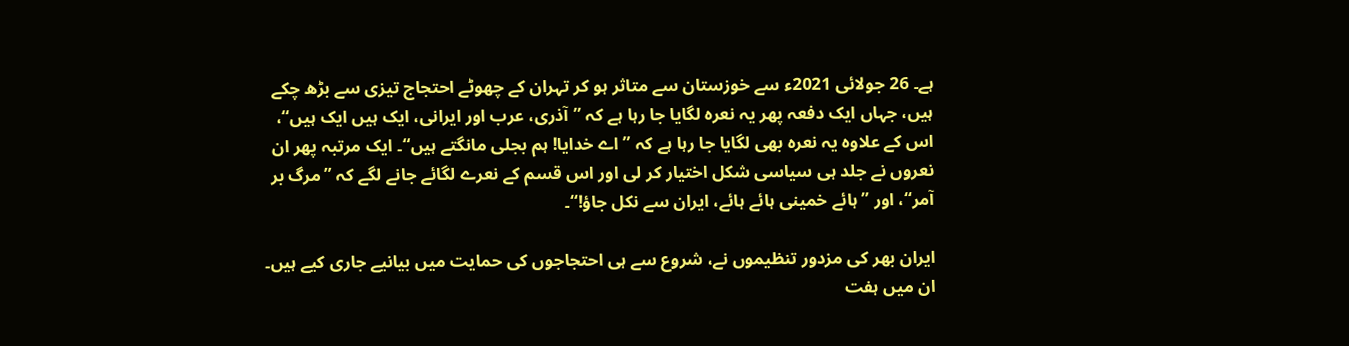ہے۔ 26 جولائی 2021ء سے خوزستان سے متاثر ہو کر تہران کے چھوٹے احتجاج تیزی سے بڑھ چکے ہیں، جہاں ایک دفعہ پھر یہ نعرہ لگایا جا رہا ہے کہ ”آذری، عرب اور ایرانی، ایک ہیں ایک ہیں“، اس کے علاوہ یہ نعرہ بھی لگایا جا رہا ہے کہ ”اے خدایا! ہم بجلی مانگتے ہیں“۔ ایک مرتبہ پھر ان نعروں نے جلد ہی سیاسی شکل اختیار کر لی اور اس قسم کے نعرے لگائے جانے لگے کہ ”مرگ بر آمر“، اور ”ہائے خمینی ہائے ہائے، ایران سے نکل جاؤ!“۔

ایران بھر کی مزدور تنظیموں نے، شروع سے ہی احتجاجوں کی حمایت میں بیانیے جاری کیے ہیں۔ ان میں ہفت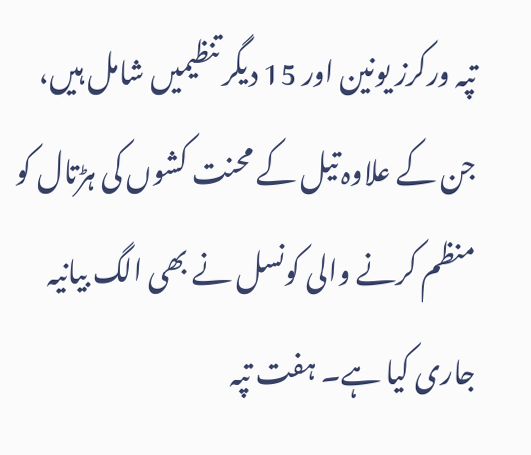تپہ ورکرز یونین اور 15 دیگر تنظیمیں شامل ہیں، جن کے علاوہ تیل کے محنت کشوں کی ہڑتال کو منظم کرنے والی کونسل نے بھی الگ بیانیہ جاری کیا ہے۔ ہفت تپہ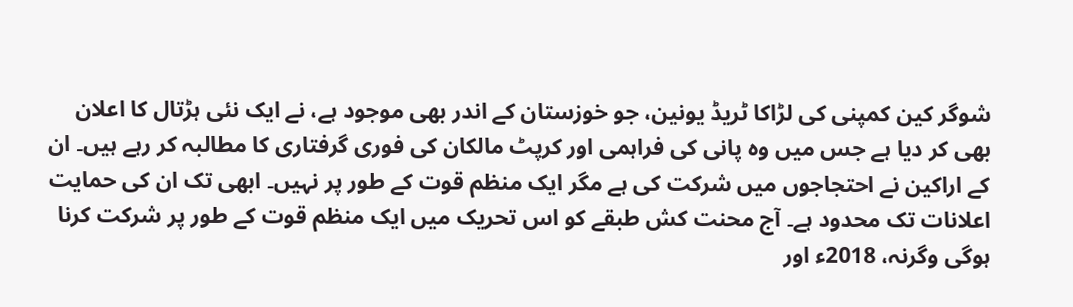شوگر کین کمپنی کی لڑاکا ٹریڈ یونین، جو خوزستان کے اندر بھی موجود ہے، نے ایک نئی ہڑتال کا اعلان بھی کر دیا ہے جس میں وہ پانی کی فراہمی اور کرپٹ مالکان کی فوری گرفتاری کا مطالبہ کر رہے ہیں۔ ان کے اراکین نے احتجاجوں میں شرکت کی ہے مگر ایک منظم قوت کے طور پر نہیں۔ ابھی تک ان کی حمایت اعلانات تک محدود ہے۔ آج محنت کش طبقے کو اس تحریک میں ایک منظم قوت کے طور پر شرکت کرنا ہوگی وگرنہ، 2018ء اور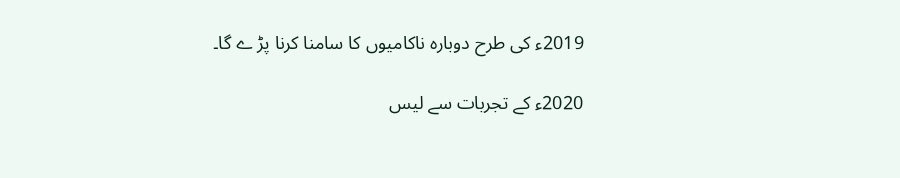2019ء کی طرح دوبارہ ناکامیوں کا سامنا کرنا پڑ ے گا۔

2020ء کے تجربات سے لیس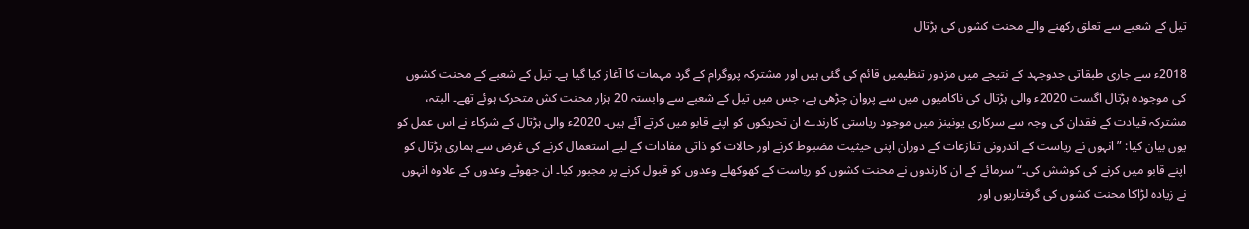تیل کے شعبے سے تعلق رکھنے والے محنت کشوں کی ہڑتال

2018ء سے جاری طبقاتی جدوجہد کے نتیجے میں مزدور تنظیمیں قائم کی گئی ہیں اور مشترکہ پروگرام کے گرد مہمات کا آغاز کیا گیا ہے۔ تیل کے شعبے کے محنت کشوں کی موجودہ ہڑتال اگست 2020ء والی ہڑتال کی ناکامیوں میں سے پروان چڑھی ہے، جس میں تیل کے شعبے سے وابستہ 20 ہزار محنت کش متحرک ہوئے تھے۔ البتہ، مشترکہ قیادت کے فقدان کی وجہ سے سرکاری یونینز میں موجود ریاستی کارندے ان تحریکوں کو اپنے قابو میں کرتے آئے ہیں۔ 2020ء والی ہڑتال کے شرکاء نے اس عمل کو یوں بیان کیا: ”انہوں نے ریاست کے اندرونی تنازعات کے دوران اپنی حیثیت مضبوط کرنے اور حالات کو ذاتی مفادات کے لیے استعمال کرنے کی غرض سے ہماری ہڑتال کو اپنے قابو میں کرنے کی کوشش کی۔“ سرمائے کے ان کارندوں نے محنت کشوں کو ریاست کے کھوکھلے وعدوں کو قبول کرنے پر مجبور کیا۔ ان جھوٹے وعدوں کے علاوہ انہوں نے زیادہ لڑاکا محنت کشوں کی گرفتاریوں اور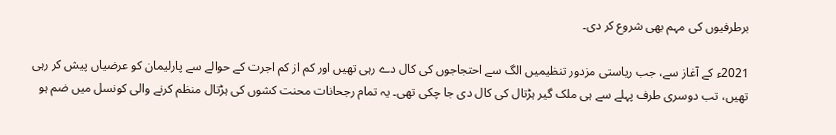برطرفیوں کی مہم بھی شروع کر دی۔

2021ء کے آغاز سے، جب ریاستی مزدور تنظیمیں الگ سے احتجاجوں کی کال دے رہی تھیں اور کم از کم اجرت کے حوالے سے پارلیمان کو عرضیاں پیش کر رہی تھیں، تب دوسری طرف پہلے سے ہی ملک گیر ہڑتال کی کال دی جا چکی تھی۔ یہ تمام رجحانات محنت کشوں کی ہڑتال منظم کرنے والی کونسل میں ضم ہو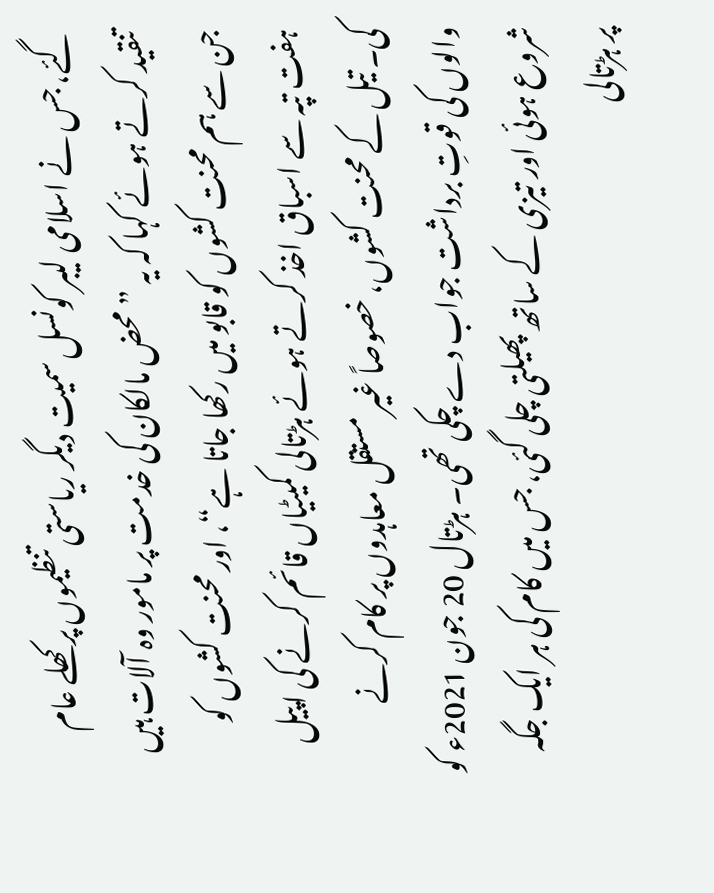گئے، جس نے اسلامی لیبر کونسل سمیت دیگر ریاستی تنظیموں پر کھلے عام تنقید کرتے ہوئے کہا کہ یہ ”محض مالکان کی خدمت پر مامور وہ آلات ہیں جن سے ہم محنت کشوں کو قابو میں رکھا جاتا ہے“، اور محنت کشوں کو ہفت تپہ سے اسباق اخذ کرتے ہوئے ہڑتالی کمیٹیاں قائم کرنے کی اپیل کی۔ تیل کے محنت کشوں، خصوصاً غیر مستقل معاہدوں پر کام کرنے والوں کی قوتِ برداشت جواب دے چکی تھی۔ ہڑتال 20 جون 2021ء کو شروع ہوئی اور تیزی کے ساتھ پھیلتی چلی گئی، جس میں کام کی ہر ایک جگہ پر ہڑتالی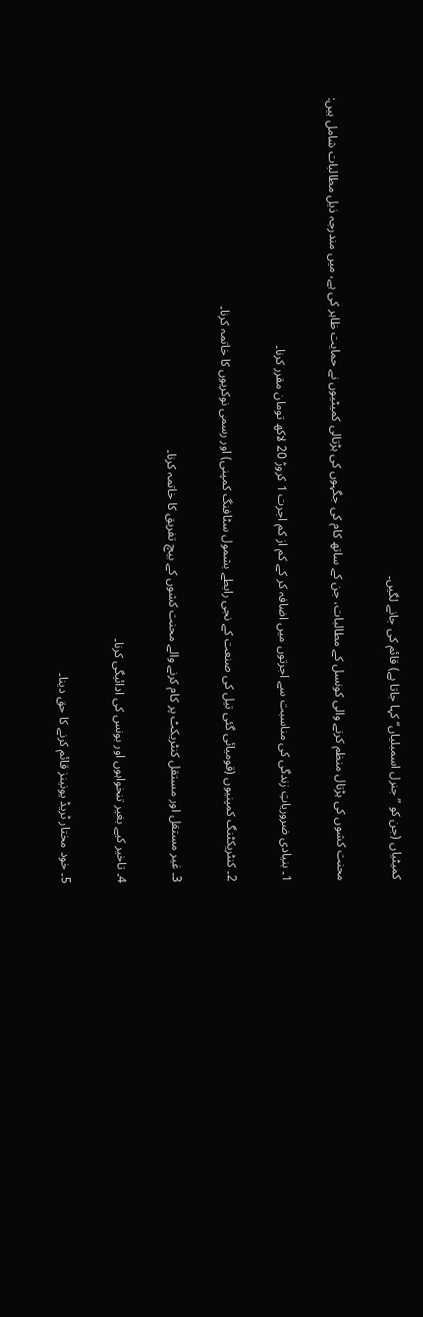کمیٹیاں (جن کو ”جنرل اسمبلیاں“ کہا جاتا ہے) قائم کی جانے لگیں۔

محنت کشوں کی ہڑتال منظم کرنے والی کونسل کے مطالبات، جن کے ساتھ کام کی جگہوں کی ہڑتالی کمیٹیوں نے حمایت ظاہر کی ہے، میں مندرجہ ذیل مطالبات شامل ہیں:

1۔ بنیادی ضروریاتِ زندگی کی مناسبت سے اجرتوں میں اضافہ کر کے کم از کم اجرت 1 کروڑ 20 لاکھ تومان مقرر کرنا۔

2۔ کنٹریکٹنگ کمپنیوں (قومیائی گئی تیل کی صنعت کے نجی رابطے بشمول سٹافنگ کمپنی) اور رسمی نوکریوں کا خاتمہ کرنا۔

3۔ غیر مستقل اور مستقل کنٹریکٹ پر کام کرنے والے محنت کشوں کے بیچ تفریق کا خاتمہ کرنا۔

4۔ تاخیر کیے بغیر تنخواہوں اور بونس کی ادائیگی کرنا۔

5۔ خود مختار ٹریڈ یونینز قائم کرنے کا حق دینا۔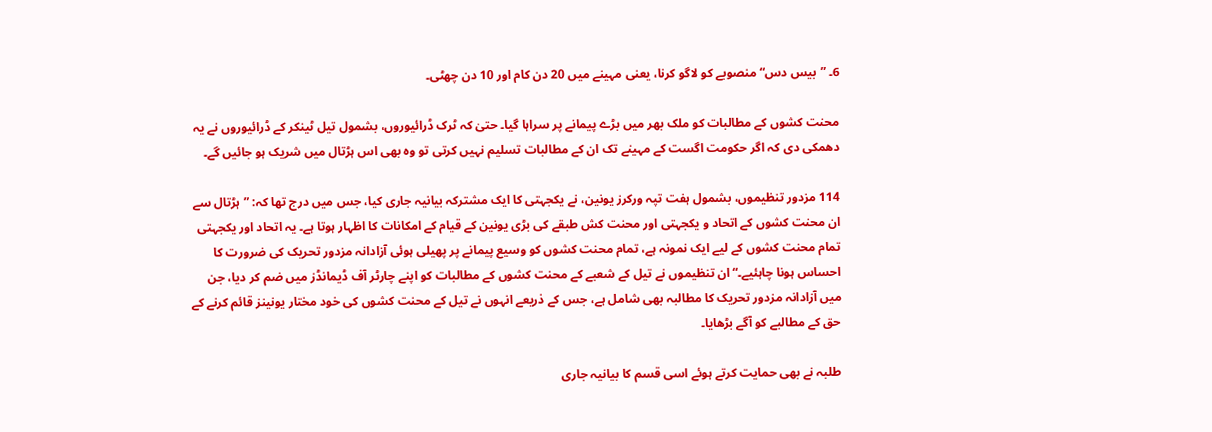6۔ ”بیس دس“ منصوبے کو لاگو کرنا، یعنی مہینے میں 20 دن کام اور 10 دن چھٹی۔

محنت کشوں کے مطالبات کو ملک بھر میں بڑے پیمانے پر سراہا گیا۔ حتیٰ کہ ٹرک ڈرائیوروں، بشمول تیل ٹینکر کے ڈرائیوروں نے یہ دھمکی دی کہ اگر حکومت اگست کے مہینے تک ان کے مطالبات تسلیم نہیں کرتی تو وہ بھی اس ہڑتال میں شریک ہو جائیں گے۔

114 مزدور تنظیموں، بشمول ہفت تپہ ورکرز یونین، نے یکجہتی کا ایک مشترکہ بیانیہ جاری کیا، جس میں درج تھا کہ: ”ہڑتال سے ان محنت کشوں کے اتحاد و یکجہتی اور محنت کش طبقے کی بڑی یونین کے قیام کے امکانات کا اظہار ہوتا ہے۔ یہ اتحاد اور یکجہتی تمام محنت کشوں کے لیے ایک نمونہ ہے، تمام محنت کشوں کو وسیع پیمانے پر پھیلی ہوئی آزادانہ مزدور تحریک کی ضرورت کا احساس ہونا چاہئیے۔“ ان تنظیموں نے تیل کے شعبے کے محنت کشوں کے مطالبات کو اپنے چارٹر آف ڈیمانڈز میں ضم کر دیا، جن میں آزادانہ مزدور تحریک کا مطالبہ بھی شامل ہے، جس کے ذریعے انہوں نے تیل کے محنت کشوں کی خود مختار یونینز قائم کرنے کے حق کے مطالبے کو آگے بڑھایا۔

طلبہ نے بھی حمایت کرتے ہوئے اسی قسم کا بیانیہ جاری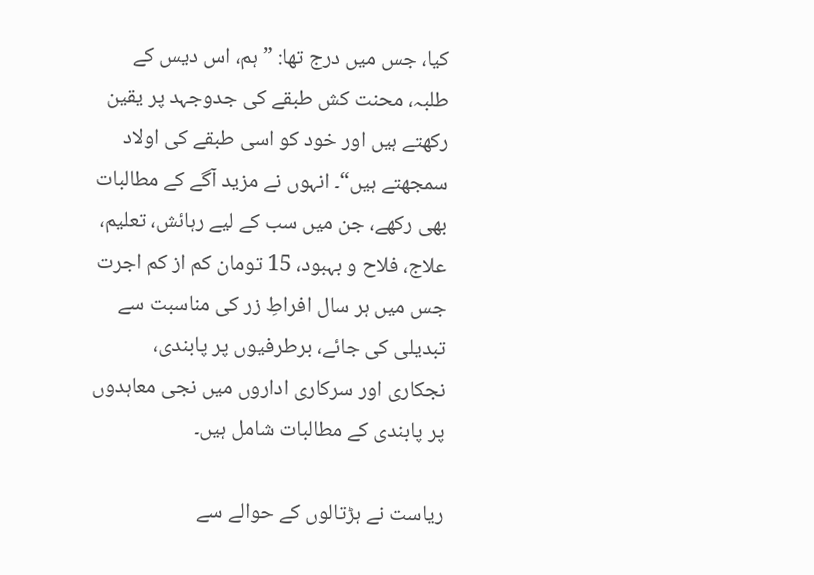کیا، جس میں درج تھا: ”ہم، اس دیس کے طلبہ، محنت کش طبقے کی جدوجہد پر یقین رکھتے ہیں اور خود کو اسی طبقے کی اولاد سمجھتے ہیں“۔ انہوں نے مزید آگے کے مطالبات بھی رکھے، جن میں سب کے لیے رہائش، تعلیم، علاج، فلاح و بہبود، 15 تومان کم از کم اجرت جس میں ہر سال افراطِ زر کی مناسبت سے تبدیلی کی جائے، برطرفیوں پر پابندی، نجکاری اور سرکاری اداروں میں نجی معاہدوں پر پابندی کے مطالبات شامل ہیں۔

ریاست نے ہڑتالوں کے حوالے سے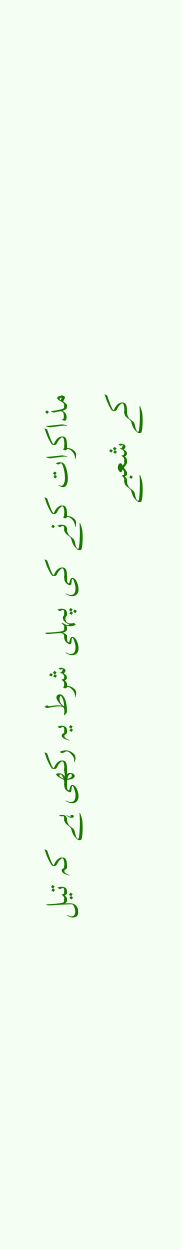مذاکرات کرنے کی پہلی شرط یہ رکھی ہے کہ تیل کے شعبے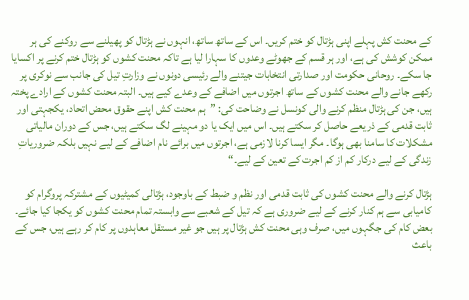کے محنت کش پہلے اپنی ہڑتال کو ختم کریں۔ اس کے ساتھ ساتھ، انہوں نے ہڑتال کو پھیلنے سے روکنے کی ہر ممکن کوشش کی ہے، اور ہر قسم کے جھوٹے وعدوں کا سہارا لیا ہے تاکہ محنت کشوں کو ہڑتال ختم کرنے پر اکسایا جا سکے۔ روحانی حکومت اور صدارتی انتخابات جیتنے والے رئیسی دونوں نے وزارتِ تیل کی جانب سے نوکری پر رکھے جانے والے محنت کشوں کے ساتھ اجرتوں میں اضافے کے وعدے کیے ہیں۔ البتہ محنت کشوں کے ارادے پختہ ہیں، جن کی ہڑتال منظم کرنے والی کونسل نے وضاحت کی: ”ہم محنت کش اپنے حقوق محض اتحاد، یکجہتی اور ثابت قدمی کے ذریعے حاصل کر سکتے ہیں۔ اس میں ایک یا دو مہینے لگ سکتے ہیں، جس کے دوران مالیاتی مشکلات کا سامنا بھی ہوگا۔ مگر ایسا کرنا لازمی ہے، اجرتوں میں برائے نام اضافے کے لیے نہیں بلکہ ضروریاتِ زندگی کے لیے درکار کم از کم اجرت کے تعین کے لیے۔“

ہڑتال کرنے والے محنت کشوں کی ثابت قدمی اور نظم و ضبط کے باوجود، ہڑتالی کمیٹیوں کے مشترکہ پروگرام کو کامیابی سے ہم کنار کرنے کے لیے ضروری ہے کہ تیل کے شعبے سے وابستہ تمام محنت کشوں کو یکجا کیا جائے۔ بعض کام کی جگہوں میں، صرف وہی محنت کش ہڑتال پر ہیں جو غیر مستقل معاہدوں پر کام کر رہے ہیں، جس کے باعث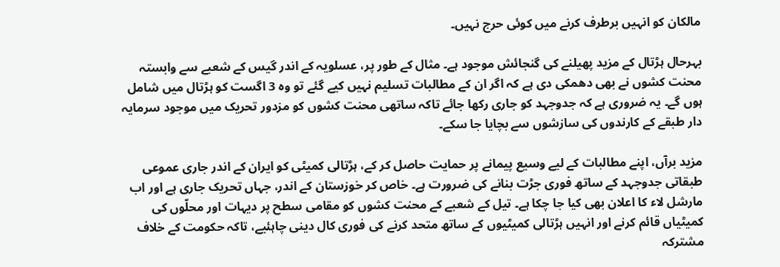مالکان کو انہیں برطرف کرنے میں کوئی حرج نہیں۔

بہرحال ہڑتال کے مزید پھیلنے کی گنجائش موجود ہے۔ مثال کے طور پر، عسلویہ کے اندر گیس کے شعبے سے وابستہ محنت کشوں نے بھی دھمکی دی ہے کہ اگر ان کے مطالبات تسلیم نہیں کیے گئے تو وہ 3 اگست کو ہڑتال میں شامل ہوں گے۔ یہ ضروری ہے کہ جدوجہد کو جاری رکھا جائے تاکہ ساتھی محنت کشوں کو مزدور تحریک میں موجود سرمایہ دار طبقے کے کارندوں کی سازشوں سے بچایا جا سکے۔

مزید برآں، اپنے مطالبات کے لیے وسیع پیمانے پر حمایت حاصل کر کے، ہڑتالی کمیٹی کو ایران کے اندر جاری عموعی طبقاتی جدوجہد کے ساتھ فوری جڑت بنانے کی ضرورت ہے۔ خاص کر خوزستان کے اندر، جہاں تحریک جاری ہے اور اب مارشل لاء کا اعلان بھی کیا جا چکا ہے۔ تیل کے شعبے کے محنت کشوں کو مقامی سطح پر دیہات اور محلّوں کی کمیٹیاں قائم کرنے اور انہیں ہڑتالی کمیٹیوں کے ساتھ متحد کرنے کی فوری کال دینی چاہئیے، تاکہ حکومت کے خلاف مشترکہ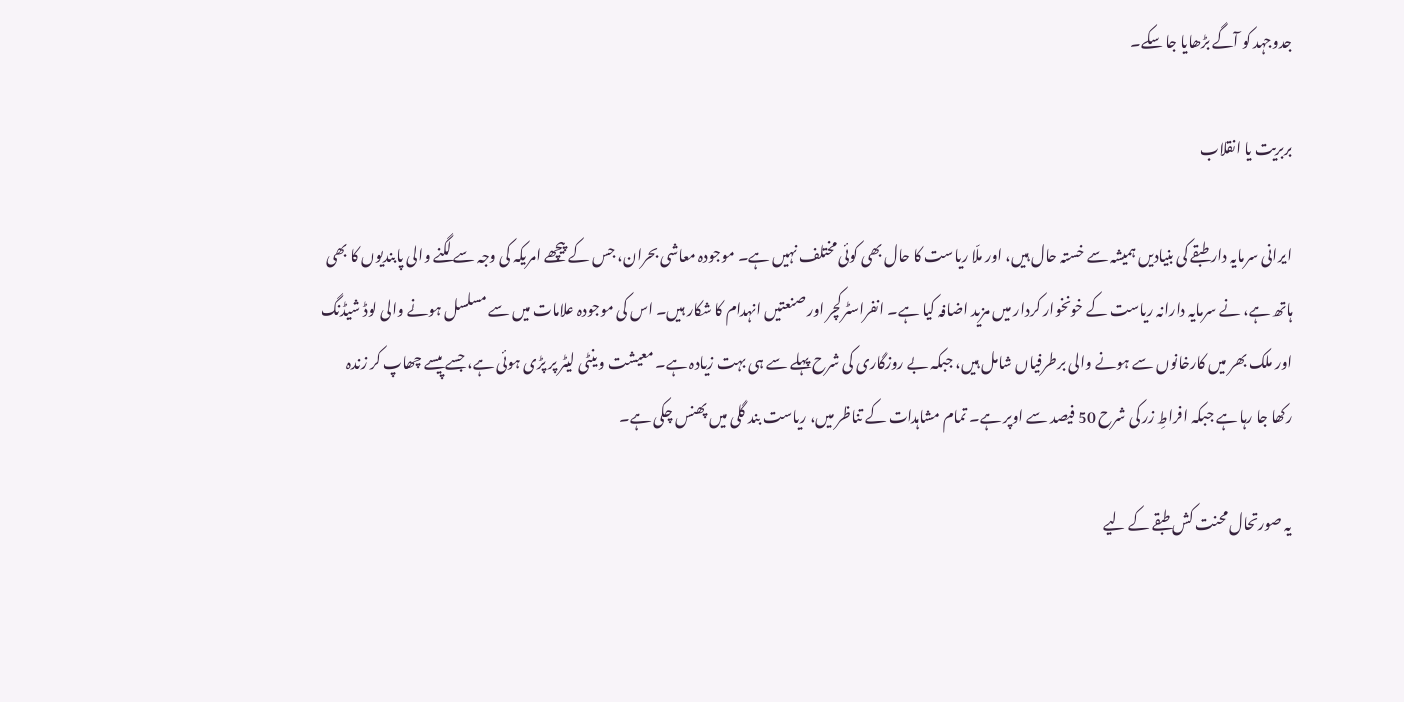جدوجہد کو آگے بڑھایا جا سکے۔

بربریت یا انقلاب

ایرانی سرمایہ دار طبقے کی بنیادیں ہمیشہ سے خستہ حال ہیں، اور ملّا ریاست کا حال بھی کوئی مختلف نہیں ہے۔ موجودہ معاشی بحران، جس کے پیچھے امریکہ کی وجہ سے لگنے والی پابندیوں کا بھی ہاتھ ہے، نے سرمایہ دارانہ ریاست کے خونخوار کردار میں مزید اضافہ کیا ہے۔ انفراسٹرکچر اور صنعتیں انہدام کا شکار ہیں۔ اس کی موجودہ علامات میں سے مسلسل ہونے والی لوڈ شیڈنگ اور ملک بھر میں کارخانوں سے ہونے والی برطرفیاں شامل ہیں، جبکہ بے روزگاری کی شرح پہلے سے ہی بہت زیادہ ہے۔ معیشت وینٹی لیٹر پر پڑی ہوئی ہے، جسے پیسے چھاپ کر زندہ رکھا جا رہا ہے جبکہ افراطِ زر کی شرح 50 فیصد سے اوپر ہے۔ تمام مشاہدات کے تناظر میں، ریاست بند گلی میں پھنس چکی ہے۔

یہ صورتحال محنت کش طبقے کے لیے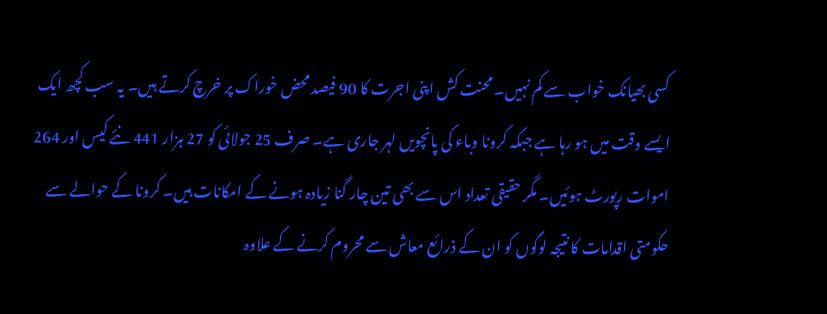کسی بھیانک خواب سے کم نہیں۔ محنت کش اپنی اجرت کا 90 فیصد محض خوراک پر خرچ کرتے ہیں۔ یہ سب کچھ ایک ایسے وقت میں ہو رہا ہے جبکہ کرونا وباء کی پانچویں لہر جاری ہے۔ صرف 25 جولائی کو 27 ہزار 441 نئے کیس اور 264 اموات رپورٹ ہوئیں۔ مگر حقیقی تعداد اس سے بھی تین چار گنا زیادہ ہونے کے امکانات ہیں۔ کرونا کے حوالے سے حکومتی اقدامات کا نتیجہ لوگوں کو ان کے ذرائع معاش سے محروم کرنے کے علاوہ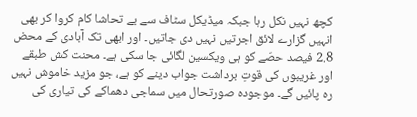کچھ نہیں نکل رہا جبکہ میڈیکل سٹاف سے بے تحاشا کام کروا کر بھی انہیں گزارے لائق اجرتیں نہیں دی جاتیں۔ اور ابھی تک آبادی کے محض 2.8 فیصد حصّے کو ہی ویکسین لگائی جا سکی ہے۔ محنت کش طبقے اور غریبوں کی قوتِ برداشت جواب دینے کو ہے، جو مزید خاموش نہیں رہ پائیں گے۔ موجودہ صورتحال میں سماجی دھماکے کی تیاری کی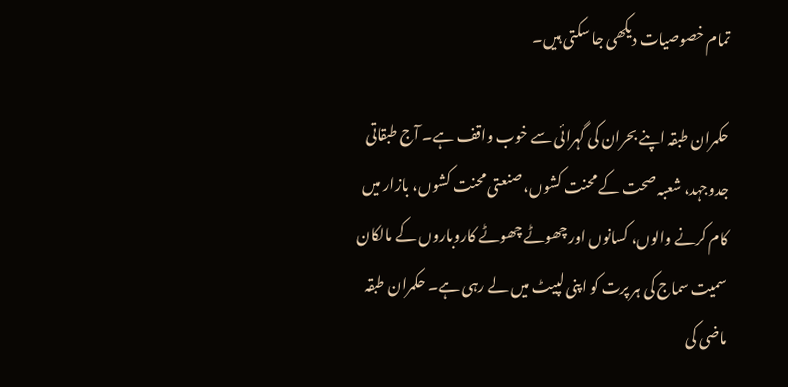تمام خصوصیات دیکھی جا سکتی ہیں۔

حکمران طبقہ اپنے بحران کی گہرائی سے خوب واقف ہے۔ آج طبقاتی جدوجہد، شعبہ صحت کے محنت کشوں، صنعتی محنت کشوں، بازار میں کام کرنے والوں، کسانوں اور چھوٹے چھوٹے کاروباروں کے مالکان سمیت سماج کی ہر پرت کو اپنی لپیٹ میں لے رہی ہے۔ حکمران طبقہ ماضی کی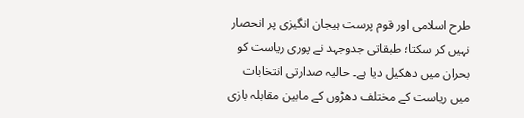طرح اسلامی اور قوم پرست ہیجان انگیزی پر انحصار نہیں کر سکتا؛ طبقاتی جدوجہد نے پوری ریاست کو بحران میں دھکیل دیا ہے۔ حالیہ صدارتی انتخابات میں ریاست کے مختلف دھڑوں کے مابین مقابلہ بازی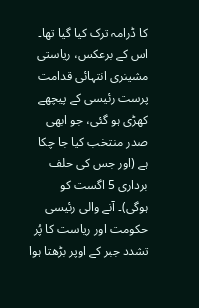کا ڈرامہ ترک کیا گیا تھا۔ اس کے برعکس، ریاستی مشینری انتہائی قدامت پرست رئیسی کے پیچھے کھڑی ہو گئی، جو ابھی صدر منتخب کیا جا چکا ہے (اور جس کی حلف برداری 5 اگست کو ہوگی)۔ آنے والی رئیسی حکومت اور ریاست کا پُر تشدد جبر کے اوپر بڑھتا ہوا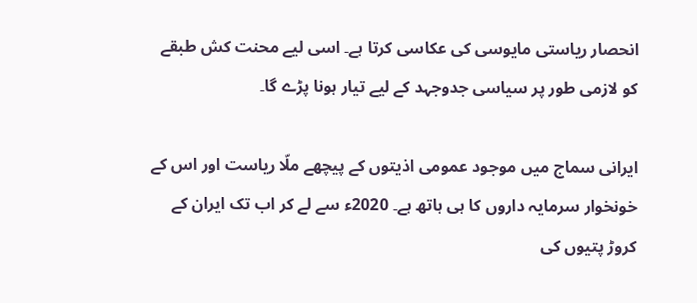انحصار ریاستی مایوسی کی عکاسی کرتا ہے۔ اسی لیے محنت کش طبقے کو لازمی طور پر سیاسی جدوجہد کے لیے تیار ہونا پڑے گا۔

ایرانی سماج میں موجود عمومی اذیتوں کے پیچھے ملّا ریاست اور اس کے خونخوار سرمایہ داروں کا ہی ہاتھ ہے۔ 2020ء سے لے کر اب تک ایران کے کروڑ پتیوں کی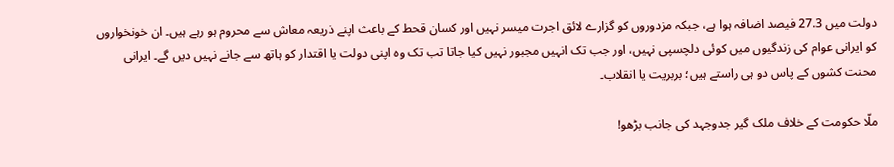دولت میں 27.3 فیصد اضافہ ہوا ہے، جبکہ مزدوروں کو گزارے لائق اجرت میسر نہیں اور کسان قحط کے باعث اپنے ذریعہ معاش سے محروم ہو رہے ہیں۔ ان خونخواروں کو ایرانی عوام کی زندگیوں میں کوئی دلچسپی نہیں، اور جب تک انہیں مجبور نہیں کیا جاتا تب تک وہ اپنی دولت یا اقتدار کو ہاتھ سے جانے نہیں دیں گے۔ ایرانی محنت کشوں کے پاس دو ہی راستے ہیں؛ بربریت یا انقلاب۔

ملّا حکومت کے خلاف ملک گیر جدوجہد کی جانب بڑھو!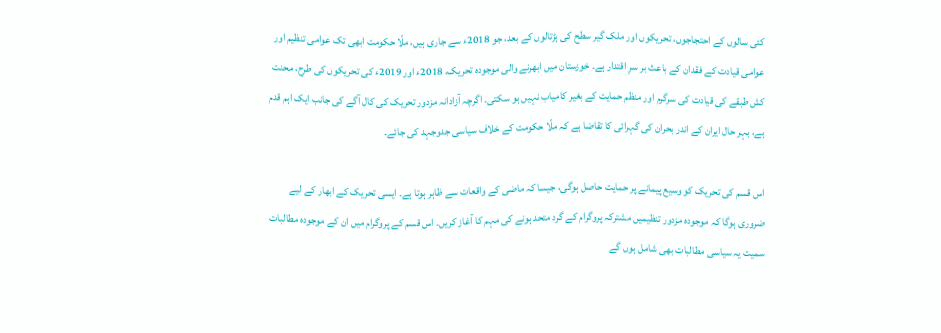کئی سالوں کے احتجاجوں، تحریکوں اور ملک گیر سطح کی ہڑتالوں کے بعد، جو 2018ء سے جاری ہیں، ملّا حکومت ابھی تک عوامی تنظیم اور عوامی قیادت کے فقدان کے باعث بر سرِ اقتدار ہے۔ خوزستان میں ابھرنے والی موجودہ تحریک، 2018ء اور 2019ء کی تحریکوں کی طرح، محنت کش طبقے کی قیادت کی سرگرم اور منظم حمایت کے بغیر کامیاب نہیں ہو سکتی۔ اگرچہ آزادانہ مزدور تحریک کی کال آگے کی جانب ایک اہم قدم ہے، بہر حال ایران کے اندر بحران کی گہرائی کا تقاضا ہے کہ ملّا حکومت کے خلاف سیاسی جدوجہد کی جائے۔

اس قسم کی تحریک کو وسیع پیمانے پر حمایت حاصل ہوگی، جیسا کہ ماضی کے واقعات سے ظاہر ہوتا ہے۔ ایسی تحریک کے ابھار کے لیے ضروری ہوگا کہ موجودہ مزدور تنظیمیں مشترکہ پروگرام کے گرد متحد ہونے کی مہم کا آغاز کریں۔ اس قسم کے پروگرام میں ان کے موجودہ مطالبات سمیت یہ سیاسی مطالبات بھی شامل ہوں گے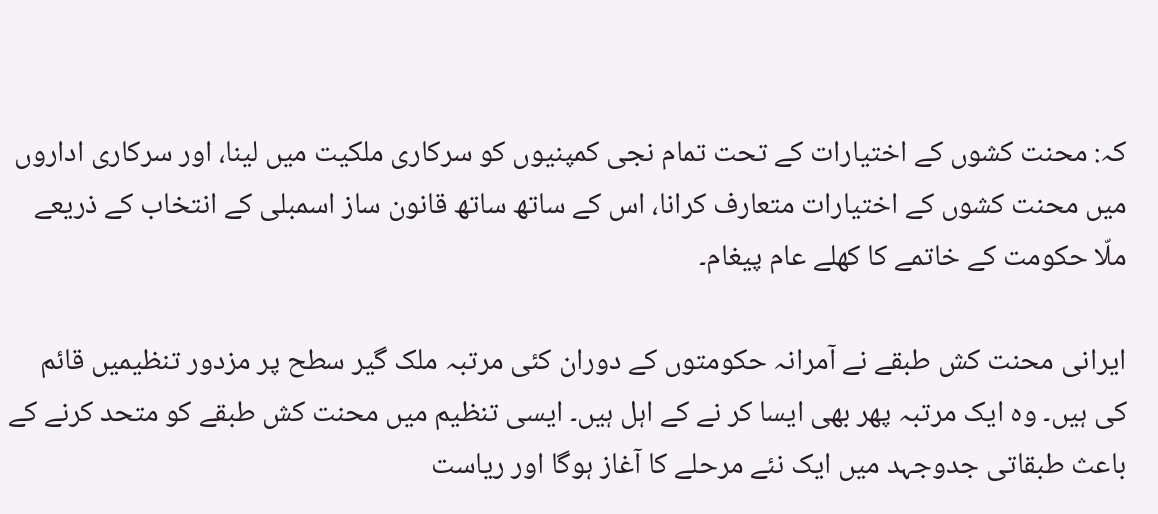کہ: محنت کشوں کے اختیارات کے تحت تمام نجی کمپنیوں کو سرکاری ملکیت میں لینا، اور سرکاری اداروں میں محنت کشوں کے اختیارات متعارف کرانا، اس کے ساتھ ساتھ قانون ساز اسمبلی کے انتخاب کے ذریعے ملّا حکومت کے خاتمے کا کھلے عام پیغام۔

ایرانی محنت کش طبقے نے آمرانہ حکومتوں کے دوران کئی مرتبہ ملک گیر سطح پر مزدور تنظیمیں قائم کی ہیں۔ وہ ایک مرتبہ پھر بھی ایسا کر نے کے اہل ہیں۔ ایسی تنظیم میں محنت کش طبقے کو متحد کرنے کے باعث طبقاتی جدوجہد میں ایک نئے مرحلے کا آغاز ہوگا اور ریاست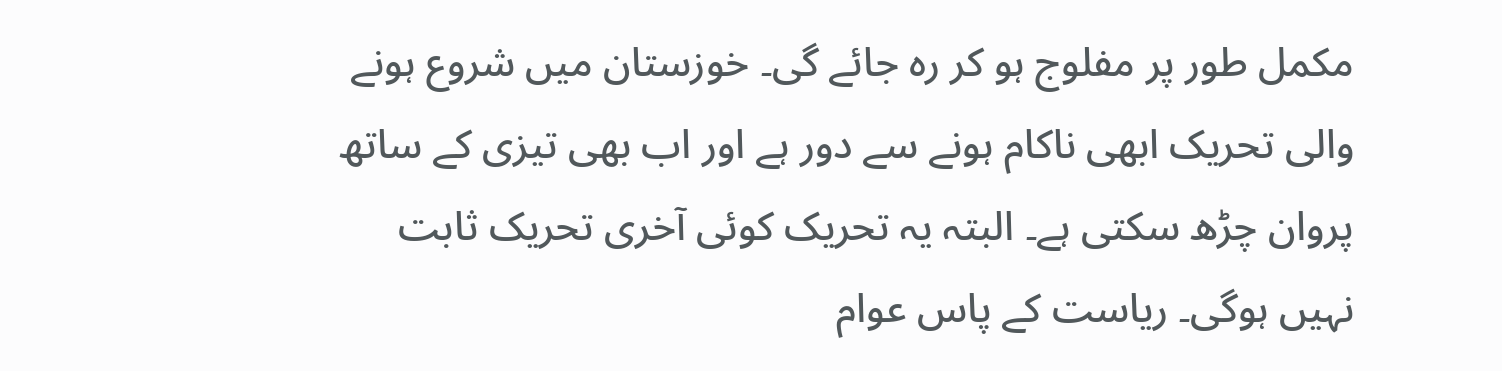مکمل طور پر مفلوج ہو کر رہ جائے گی۔ خوزستان میں شروع ہونے والی تحریک ابھی ناکام ہونے سے دور ہے اور اب بھی تیزی کے ساتھ پروان چڑھ سکتی ہے۔ البتہ یہ تحریک کوئی آخری تحریک ثابت نہیں ہوگی۔ ریاست کے پاس عوام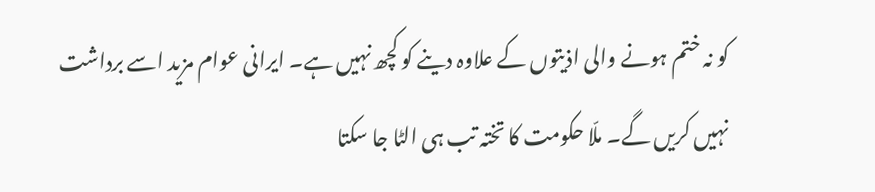کو نہ ختم ہونے والی اذیتوں کے علاوہ دینے کو کچھ نہیں ہے۔ ایرانی عوام مزید اسے برداشت نہیں کریں گے۔ ملّا حکومت کا تختہ تب ہی الٹا جا سکتا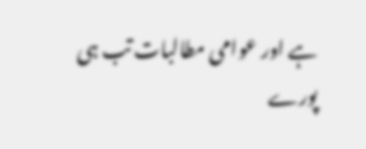ہے اور عوامی مطالبات تب ہی پورے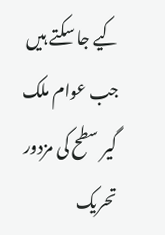کیے جا سکتے ہیں جب عوام ملک گیر سطح کی مزدور تحریک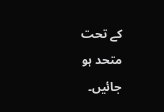کے تحت متحد ہو جائیں۔